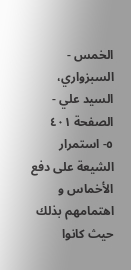الخمس - السبزواري، السيد علي - الصفحة ٤٠١
٥- استمرار الشيعة على دفع الأخماس و اهتمامهم بذلك حيث كانوا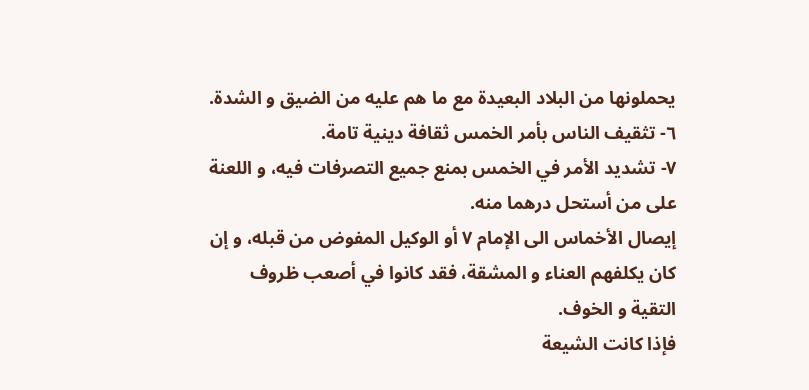يحملونها من البلاد البعيدة مع ما هم عليه من الضيق و الشدة.
٦- تثقيف الناس بأمر الخمس ثقافة دينية تامة.
٧- تشديد الأمر في الخمس بمنع جميع التصرفات فيه، و اللعنة على من أستحل درهما منه.
إيصال الأخماس الى الإمام ٧ أو الوكيل المفوض من قبله، و إن كان يكلفهم العناء و المشقة، فقد كانوا في أصعب ظروف التقية و الخوف.
فإذا كانت الشيعة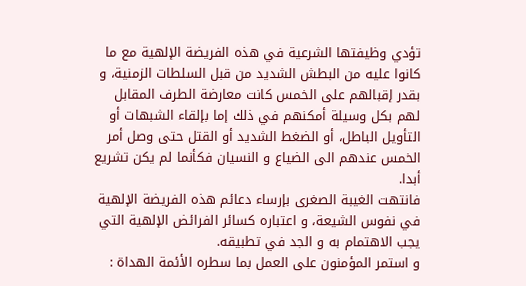تؤدي وظيفتها الشرعية في هذه الفريضة الإلهية مع ما كانوا عليه من البطش الشديد من قبل السلطات الزمنية، و بقدر إقبالهم على الخمس كانت معارضة الطرف المقابل لهم بكل وسيلة أمكنهم في ذلك إما بإلقاء الشبهات أو التأويل الباطل، أو الضغط الشديد أو القتل حتى وصل أمر الخمس عندهم الى الضياع و النسيان فكأنما لم يكن تشريع أبدا.
فانتهت الغيبة الصغرى بإرساء دعائم هذه الفريضة الإلهية في نفوس الشيعة، و اعتباره كسائر الفرائض الإلهية التي يجب الاهتمام به و الجد في تطبيقه.
و استمر المؤمنون على العمل بما سطره الأئمة الهداة :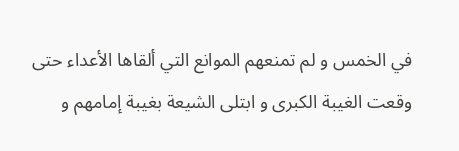في الخمس و لم تمنعهم الموانع التي ألقاها الأعداء حتى وقعت الغيبة الكبرى و ابتلى الشيعة بغيبة إمامهم و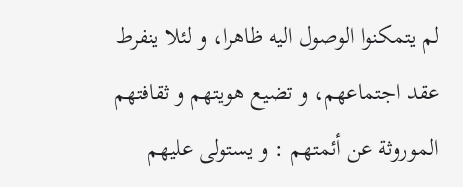لم يتمكنوا الوصول اليه ظاهرا، و لئلا ينفرط عقد اجتماعهم، و تضيع هويتهم و ثقافتهم الموروثة عن أئمتهم : و يستولى عليهم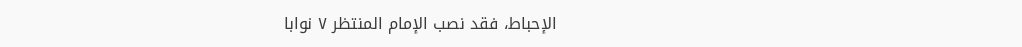الإحباط، فقد نصب الإمام المنتظر ٧ نوابا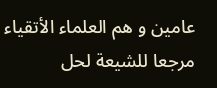عامين و هم العلماء الأتقياء مرجعا للشيعة لحل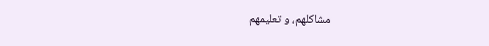مشاكلهم، و تعليمهم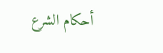أحكام الشرع